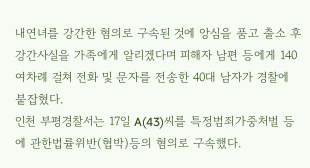내연녀를 강간한 혐의로 구속된 것에 앙심을 품고 출소 후 강간사실을 가족에게 알리겠다며 피해자 남편 등에게 140여차례 걸쳐 전화 및 문자를 전송한 40대 남자가 경찰에 붙잡혔다.
인천 부평경찰서는 17일 A(43)씨를 특정범죄가중처벌 등에 관한법률위반(협박)등의 혐의로 구속했다.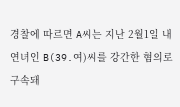경찰에 따르면 A씨는 지난 2월1일 내연녀인 B(39.여)씨를 강간한 혐의로 구속돼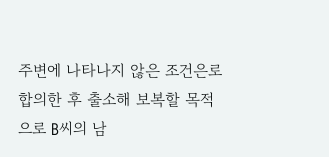주변에 나타나지 않은 조건은로 합의한 후 출소해 보복할 목적으로 B씨의 남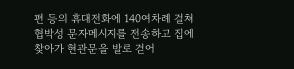편 등의 휴대전화에 140여차례 걸쳐 협박성 문자메시지를 전송하고 집에 찾아가 현관문을 발로 걷어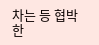차는 등 협박한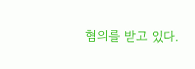혐의를 받고 있다.